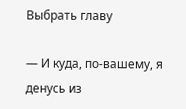Выбрать главу

— И куда, по-вашему, я денусь из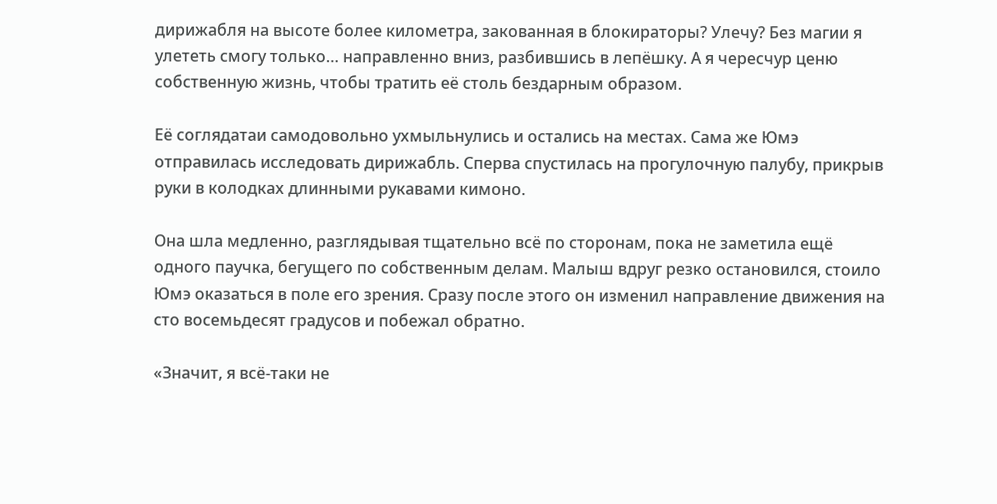дирижабля на высоте более километра, закованная в блокираторы? Улечу? Без магии я улететь смогу только… направленно вниз, разбившись в лепёшку. А я чересчур ценю собственную жизнь, чтобы тратить её столь бездарным образом.

Её соглядатаи самодовольно ухмыльнулись и остались на местах. Сама же Юмэ отправилась исследовать дирижабль. Сперва спустилась на прогулочную палубу, прикрыв руки в колодках длинными рукавами кимоно.

Она шла медленно, разглядывая тщательно всё по сторонам, пока не заметила ещё одного паучка, бегущего по собственным делам. Малыш вдруг резко остановился, стоило Юмэ оказаться в поле его зрения. Сразу после этого он изменил направление движения на сто восемьдесят градусов и побежал обратно.

«Значит, я всё-таки не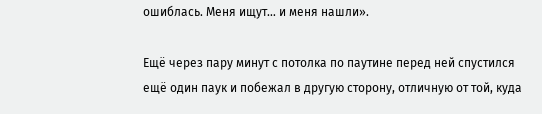ошиблась. Меня ищут… и меня нашли».

Ещё через пару минут с потолка по паутине перед ней спустился ещё один паук и побежал в другую сторону, отличную от той, куда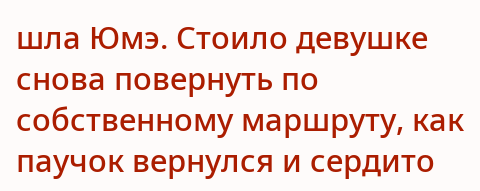шла Юмэ. Стоило девушке снова повернуть по собственному маршруту, как паучок вернулся и сердито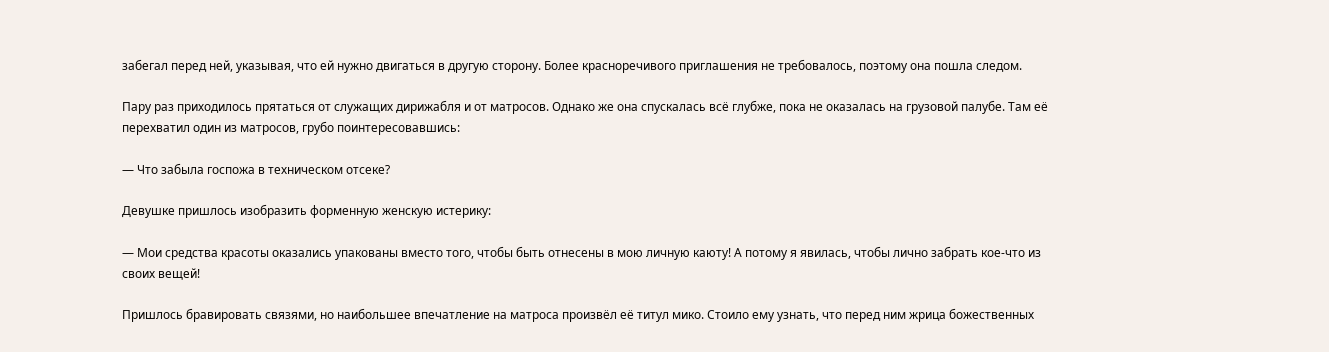забегал перед ней, указывая, что ей нужно двигаться в другую сторону. Более красноречивого приглашения не требовалось, поэтому она пошла следом.

Пару раз приходилось прятаться от служащих дирижабля и от матросов. Однако же она спускалась всё глубже, пока не оказалась на грузовой палубе. Там её перехватил один из матросов, грубо поинтересовавшись:

— Что забыла госпожа в техническом отсеке?

Девушке пришлось изобразить форменную женскую истерику:

— Мои средства красоты оказались упакованы вместо того, чтобы быть отнесены в мою личную каюту! А потому я явилась, чтобы лично забрать кое-что из своих вещей!

Пришлось бравировать связями, но наибольшее впечатление на матроса произвёл её титул мико. Стоило ему узнать, что перед ним жрица божественных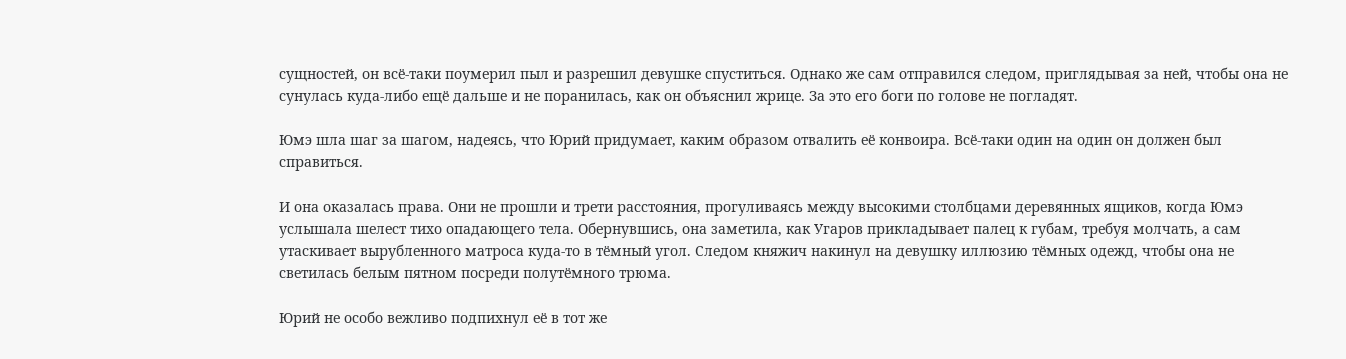сущностей, он всё-таки поумерил пыл и разрешил девушке спуститься. Однако же сам отправился следом, приглядывая за ней, чтобы она не сунулась куда-либо ещё дальше и не поранилась, как он объяснил жрице. За это его боги по голове не погладят.

Юмэ шла шаг за шагом, надеясь, что Юрий придумает, каким образом отвалить её конвоира. Всё-таки один на один он должен был справиться.

И она оказалась права. Они не прошли и трети расстояния, прогуливаясь между высокими столбцами деревянных ящиков, когда Юмэ услышала шелест тихо опадающего тела. Обернувшись, она заметила, как Угаров прикладывает палец к губам, требуя молчать, а сам утаскивает вырубленного матроса куда-то в тёмный угол. Следом княжич накинул на девушку иллюзию тёмных одежд, чтобы она не светилась белым пятном посреди полутёмного трюма.

Юрий не особо вежливо подпихнул её в тот же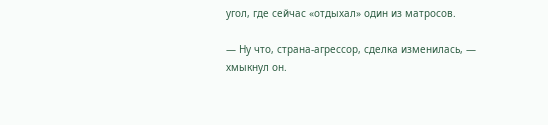угол, где сейчас «отдыхал» один из матросов.

— Ну что, страна-агрессор, сделка изменилась, — хмыкнул он.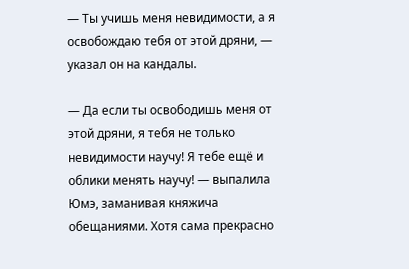— Ты учишь меня невидимости, а я освобождаю тебя от этой дряни, — указал он на кандалы.

— Да если ты освободишь меня от этой дряни, я тебя не только невидимости научу! Я тебе ещё и облики менять научу! — выпалила Юмэ, заманивая княжича обещаниями. Хотя сама прекрасно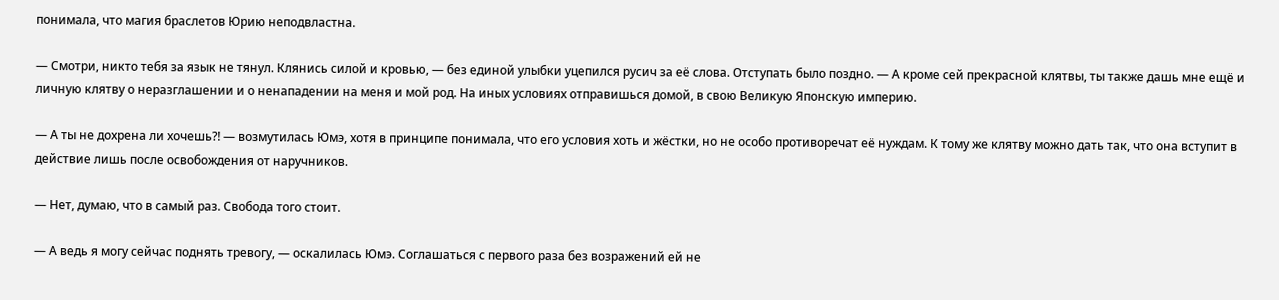понимала, что магия браслетов Юрию неподвластна.

— Смотри, никто тебя за язык не тянул. Клянись силой и кровью, — без единой улыбки уцепился русич за её слова. Отступать было поздно. — А кроме сей прекрасной клятвы, ты также дашь мне ещё и личную клятву о неразглашении и о ненападении на меня и мой род. На иных условиях отправишься домой, в свою Великую Японскую империю.

— А ты не дохрена ли хочешь⁈ — возмутилась Юмэ, хотя в принципе понимала, что его условия хоть и жёстки, но не особо противоречат её нуждам. К тому же клятву можно дать так, что она вступит в действие лишь после освобождения от наручников.

— Нет, думаю, что в самый раз. Свобода того стоит.

— А ведь я могу сейчас поднять тревогу, — оскалилась Юмэ. Соглашаться с первого раза без возражений ей не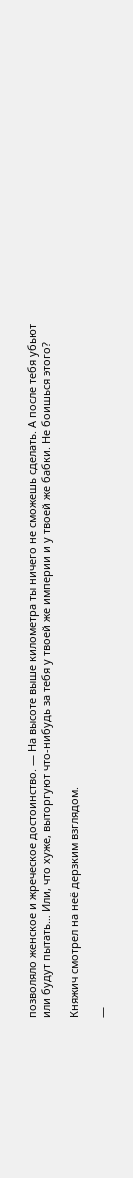позволяло женское и жреческое достоинство. — На высоте выше километра ты ничего не сможешь сделать. А после тебя убьют или будут пытать… Или, что хуже, выторгуют что-нибудь за тебя у твоей же империи и у твоей же бабки. Не боишься этого?

Княжич смотрел на неё дерзким взглядом.

—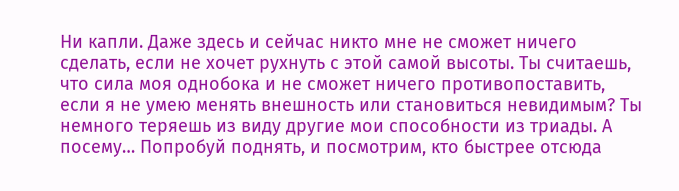Ни капли. Даже здесь и сейчас никто мне не сможет ничего сделать, если не хочет рухнуть с этой самой высоты. Ты считаешь, что сила моя однобока и не сможет ничего противопоставить, если я не умею менять внешность или становиться невидимым? Ты немного теряешь из виду другие мои способности из триады. А посему… Попробуй поднять, и посмотрим, кто быстрее отсюда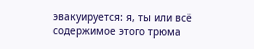эвакуируется: я, ты или всё содержимое этого трюма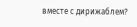вместе с дирижаблем?